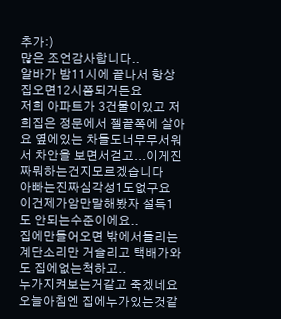추가:)
많은 조언감사합니다..
알바가 밤11시에 끝나서 항상 집오면12시쯤되거든요
저희 아파트가 3건물이있고 저희집은 정문에서 젤끝쪽에 살아요 옆에있는 차들도너무무서워서 차안을 보면서걷고...이게진짜뭐하는건지모르겠습니다
아빠는진짜심각성1도없구요
이건제가암만말해봤자 설득1도 안되는수준이에요..
집에만들어오면 밖에서들리는계단소리만 거슬리고 택배가와도 집에없는척하고..
누가지켜보는거같고 죽겠네요
오늘아침엔 집에누가있는것같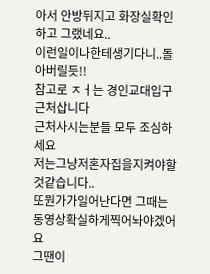아서 안방뒤지고 화장실확인하고 그랬네요..
이런일이나한테생기다니..돌아버릴듯!!
참고로 ㅈㅓ는 경인교대입구 근처삽니다
근처사시는분들 모두 조심하세요
저는그냥저혼자집을지켜야할것같습니다..
또뭔가가일어난다면 그때는 동영상확실하게찍어놔야겠어요
그땐이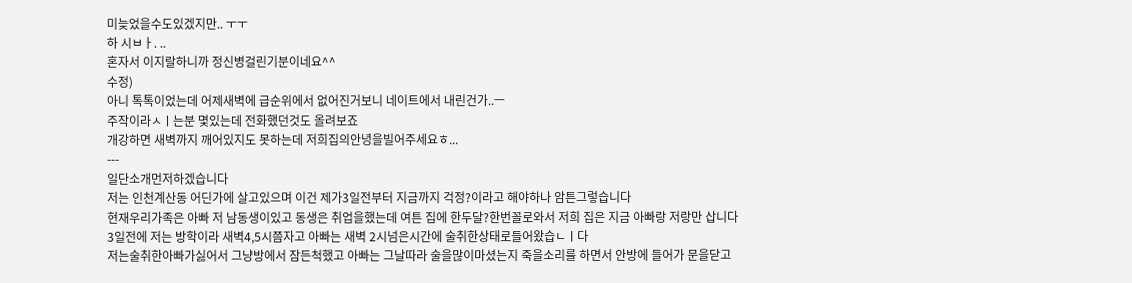미늦었을수도있겠지만.. ㅜㅜ
하 시ㅂㅏ. ..
혼자서 이지랄하니까 정신병걸린기분이네요^^
수정)
아니 톡톡이었는데 어제새벽에 급순위에서 없어진거보니 네이트에서 내린건가..ㅡ
주작이라ㅅㅣ는분 몇있는데 전화했던것도 올려보죠
개강하면 새벽까지 깨어있지도 못하는데 저희집의안녕을빌어주세요ㅎ...
---
일단소개먼저하겠습니다
저는 인천계산동 어딘가에 살고있으며 이건 제가3일전부터 지금까지 걱정?이라고 해야하나 암튼그렇습니다
현재우리가족은 아빠 저 남동생이있고 동생은 취업을했는데 여튼 집에 한두달?한번꼴로와서 저희 집은 지금 아빠랑 저랑만 삽니다
3일전에 저는 방학이라 새벽4,5시쯤자고 아빠는 새벽 2시넘은시간에 술취한상태로들어왔습ㄴㅣ다
저는술취한아빠가싫어서 그냥방에서 잠든척했고 아빠는 그날따라 술을많이마셨는지 죽을소리를 하면서 안방에 들어가 문을닫고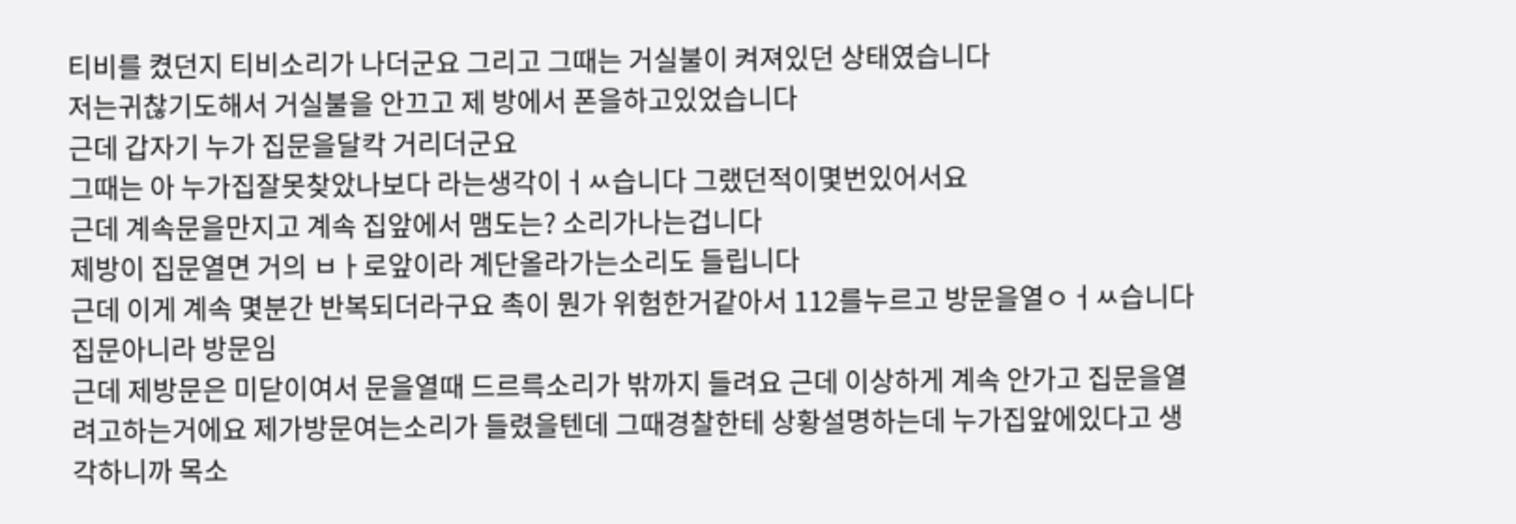티비를 켰던지 티비소리가 나더군요 그리고 그때는 거실불이 켜져있던 상태였습니다
저는귀찮기도해서 거실불을 안끄고 제 방에서 폰을하고있었습니다
근데 갑자기 누가 집문을달칵 거리더군요
그때는 아 누가집잘못찾았나보다 라는생각이ㅓㅆ습니다 그랬던적이몇번있어서요
근데 계속문을만지고 계속 집앞에서 맴도는? 소리가나는겁니다
제방이 집문열면 거의 ㅂㅏ로앞이라 계단올라가는소리도 들립니다
근데 이게 계속 몇분간 반복되더라구요 촉이 뭔가 위험한거같아서 112를누르고 방문을열ㅇㅓㅆ습니다 집문아니라 방문임
근데 제방문은 미닫이여서 문을열때 드르륵소리가 밖까지 들려요 근데 이상하게 계속 안가고 집문을열려고하는거에요 제가방문여는소리가 들렸을텐데 그때경찰한테 상황설명하는데 누가집앞에있다고 생각하니까 목소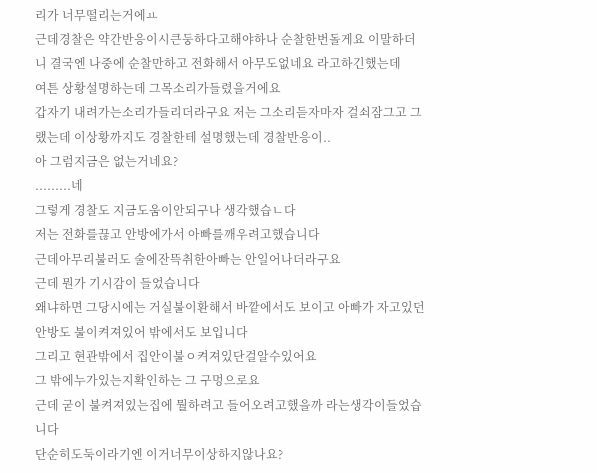리가 너무떨리는거에ㅛ
근데경찰은 약간반응이시큰둥하다고해야하나 순찰한번돌게요 이말하더니 결국엔 나중에 순찰만하고 전화해서 아무도없네요 라고하긴했는데
여튼 상황설명하는데 그목소리가들렸을거에요
갑자기 내려가는소리가들리더라구요 저는 그소리듣자마자 걸쇠잠그고 그랬는데 이상황까지도 경찰한테 설명했는데 경찰반응이..
아 그럼지금은 없는거네요?
.........네
그렇게 경찰도 지금도움이안되구나 생각했습ㄴ다
저는 전화를끊고 안방에가서 아빠를깨우려고했습니다
근데아무리불러도 술에잔뜩취한아빠는 안일어나더라구요
근데 뭔가 기시감이 들었습니다
왜냐하면 그당시에는 거실불이환해서 바깥에서도 보이고 아빠가 자고있던 안방도 불이켜져있어 밖에서도 보입니다
그리고 현관밖에서 집안이불ㅇ켜져있단걸알수있어요
그 밖에누가있는지확인하는 그 구멍으로요
근데 굳이 불켜져있는집에 뭘하려고 들어오려고했을까 라는생각이들었습니다
단순히도둑이라기엔 이거너무이상하지않나요?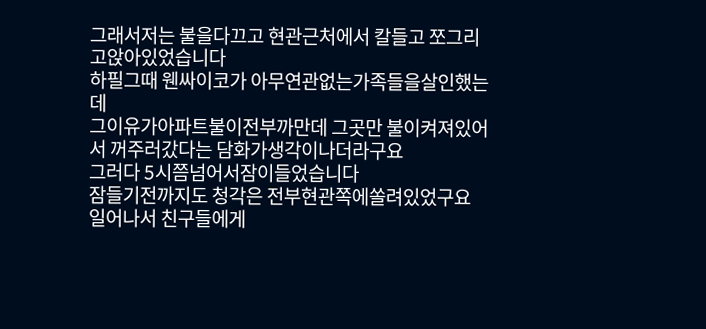그래서저는 불을다끄고 현관근처에서 칼들고 쪼그리고앉아있었습니다
하필그때 웬싸이코가 아무연관없는가족들을살인했는데
그이유가아파트불이전부까만데 그곳만 불이켜져있어서 꺼주러갔다는 담화가생각이나더라구요
그러다 5시쯤넘어서잠이들었습니다
잠들기전까지도 청각은 전부현관쪽에쏠려있었구요
일어나서 친구들에게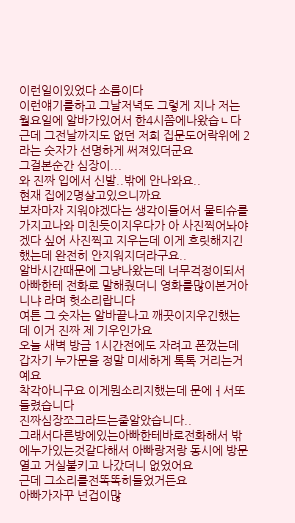이런일이있었다 소름이다
이런얘기를하고 그날저녁도 그렇게 지나 저는 월요일에 알바가있어서 한4시쯤에나왔습ㄴ다
근데 그전날까지도 없던 저희 집문도어락위에 2라는 숫자가 선명하게 써져있더군요
그걸본순간 심장이...
와 진짜 입에서 신발..밖에 안나와요..
현재 집에2명살고있으니까요
보자마자 지워야겠다는 생각이들어서 물티슈를가지고나와 미친듯이지우다가 아 사진찍어놔야겠다 싶어 사진찍고 지우는데 이게 흐릿해지긴했는데 완전히 안지워지더라구요..
알바시간때문에 그냥나왔는데 너무걱정이되서 아빠한테 전화로 말해줬더니 영화를많이본거아니냐 라며 헛소리랍니다
여튼 그 숫자는 알바끝나고 깨끗이지우긴했는데 이거 진짜 제 기우인가요
오늘 새벽 방금 1시간전에도 자려고 폰껐는데 갑자기 누가문을 정말 미세하게 톡톡 거리는거예요
착각아니구요 이게뭔소리지했는데 문에ㅓ서또들렸습니다
진짜심장쪼그라드는줄알았습니다..
그래서다른방에있는아빠한테바로전화해서 밖에누가있는것같다해서 아빠랑저랑 동시에 방문열고 거실불키고 나갔더니 없었어요
근데 그소리를전똑똑히들었거든요
아빠가자꾸 넌겁이많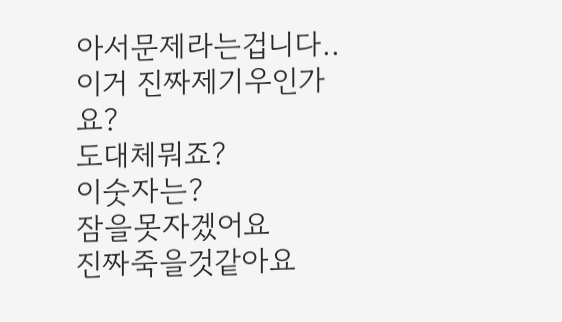아서문제라는겁니다..
이거 진짜제기우인가요?
도대체뭐죠?
이숫자는?
잠을못자겠어요
진짜죽을것같아요